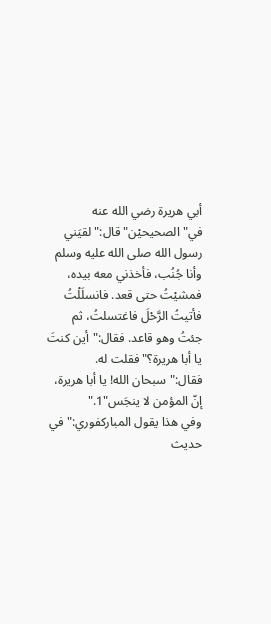أبي هريرة رضي الله عنه في"الصحيحيْن"قال:"لقيَني رسول الله صلى الله عليه وسلم وأنا جُنُب، فأخذني معه بيده، فمشيْتُ حتى قعد. فانسلَلْتُ فأتيتُ الرَّحْلَ فاغتسلتُ، ثم جئتُ وهو قاعد. فقال:"أين كنتَ يا أبا هريرة؟"فقلت له. فقال:"سبحان الله! يا أبا هريرة، إنّ المؤمن لا ينجَس"1."
وفي هذا يقول المباركفوري:"في حديث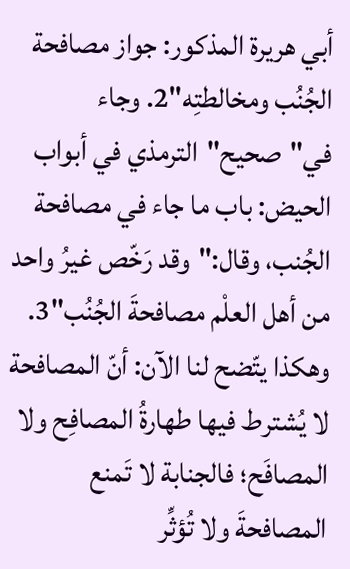أبي هريرة المذكور: جواز مصافحة الجُنُب ومخالطتِه"2. وجاء في"صحيح"الترمذي في أبواب الحيض: باب ما جاء في مصافحة الجُنب، وقال:"وقد رَخّص غيرُ واحد من أهل العلْم مصافحةَ الجُنُب"3.
وهكذا يتّضح لنا الآن: أنّ المصافحة لا يُشترط فيها طهارةُ المصافِح ولا المصافَح؛ فالجنابة لا تَمنع المصافحةَ ولا تُؤثِّر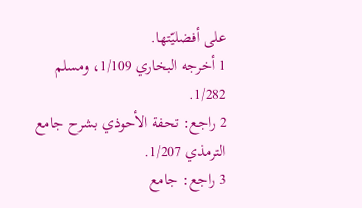على أفضليّتها.
1 أخرجه البخاري 1/109، ومسلم 1/282.
2 راجع: تحفة الأحوذي بشرح جامع الترمذي 1/207.
3 راجع: جامع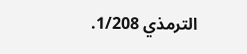الترمذي 1/208.